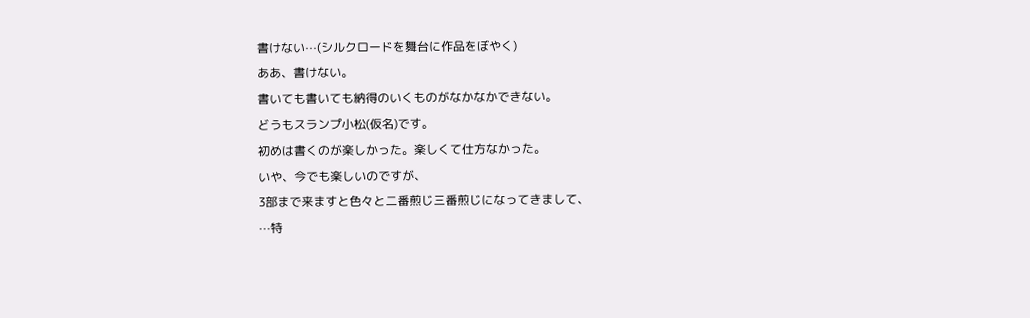書けない⋯(シルクロードを舞台に作品をぼやく)
ああ、書けない。
書いても書いても納得のいくものがなかなかできない。
どうもスランプ小松(仮名)です。
初めは書くのが楽しかった。楽しくて仕方なかった。
いや、今でも楽しいのですが、
3部まで来ますと色々と二番煎じ三番煎じになってきまして、
⋯特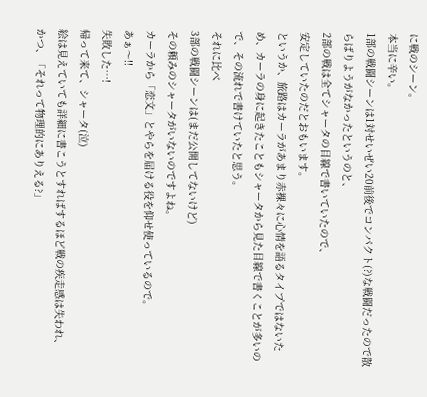に戦のシーン。
本当に辛い。
1部の戦闘シーンは1対せいぜい20前後でコンパクト(?)な戦闘だったので散らばりようがなかったというのと、
2部の戦は全てシャータの目線で書いていたので、
安定していたのだとおもいます。
というか、旅路はカーラがあまり赤裸々に心情を語るタイプではないため、カーラの身に起きたこともシャータから見た目線で書くことが多いので、その流れで書けていたと思う。
それに比べ
3部の戦闘シーンは(まだ公開してないけど)
その頼みのシャータがいないのですよね。
カーラから「恋文」とやらを届ける役を仰せ使っているので。
あぁ〜!!
失敗した…!
帰って来て、シャータ(泣)
絵は見えていても詳細に書こうとすればするほど戦の疾走感は失われ、
かつ、「それって物理的にありえる?」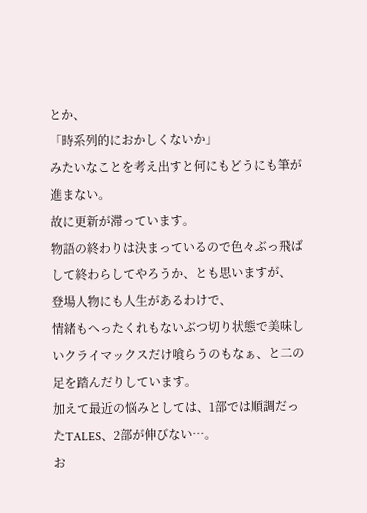とか、
「時系列的におかしくないか」
みたいなことを考え出すと何にもどうにも筆が進まない。
故に更新が滞っています。
物語の終わりは決まっているので色々ぶっ飛ばして終わらしてやろうか、とも思いますが、
登場人物にも人生があるわけで、
情緒もへったくれもないぶつ切り状態で美味しいクライマックスだけ喰らうのもなぁ、と二の足を踏んだりしています。
加えて最近の悩みとしては、1部では順調だったTALES、2部が伸びない⋯。
お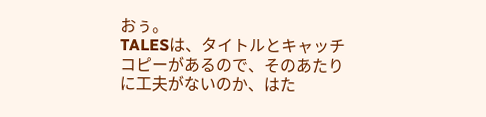おぅ。
TALESは、タイトルとキャッチコピーがあるので、そのあたりに工夫がないのか、はた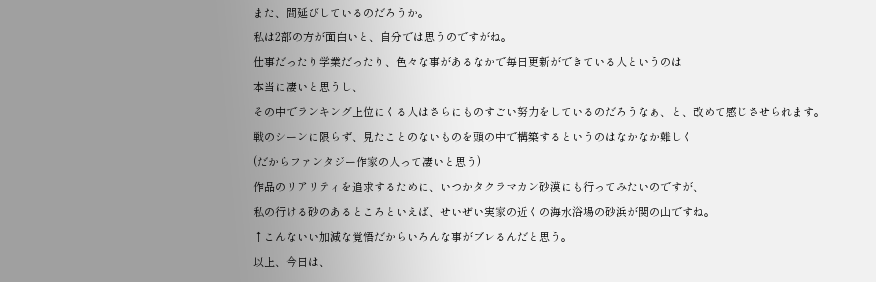また、間延びしているのだろうか。
私は2部の方が面白いと、自分では思うのですがね。
仕事だったり学業だったり、色々な事があるなかで毎日更新ができている人というのは
本当に凄いと思うし、
その中でランキング上位にくる人はさらにものすごい努力をしているのだろうなぁ、と、改めて感じさせられます。
戦のシーンに限らず、見たことのないものを頭の中で構築するというのはなかなか難しく
(だからファンタジー作家の人って凄いと思う)
作品のリアリティを追求するために、いつかタクラマカン砂漠にも行ってみたいのですが、
私の行ける砂のあるところといえば、せいぜい実家の近くの海水浴場の砂浜が関の山ですね。
↑こんないい加減な覚悟だからいろんな事がブレるんだと思う。
以上、今日は、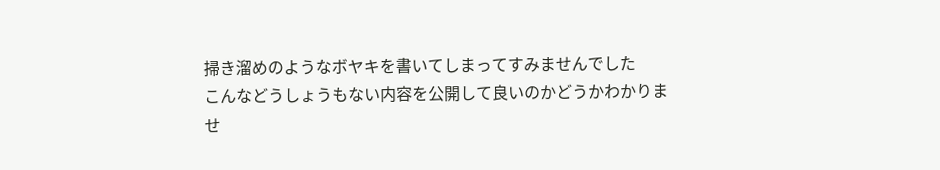掃き溜めのようなボヤキを書いてしまってすみませんでした
こんなどうしょうもない内容を公開して良いのかどうかわかりませ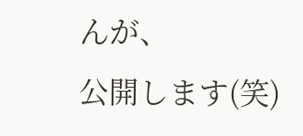んが、
公開します(笑)